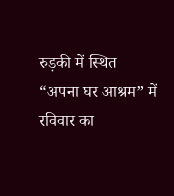रुड़की में स्थित “अपना घर आश्रम” में रविवार का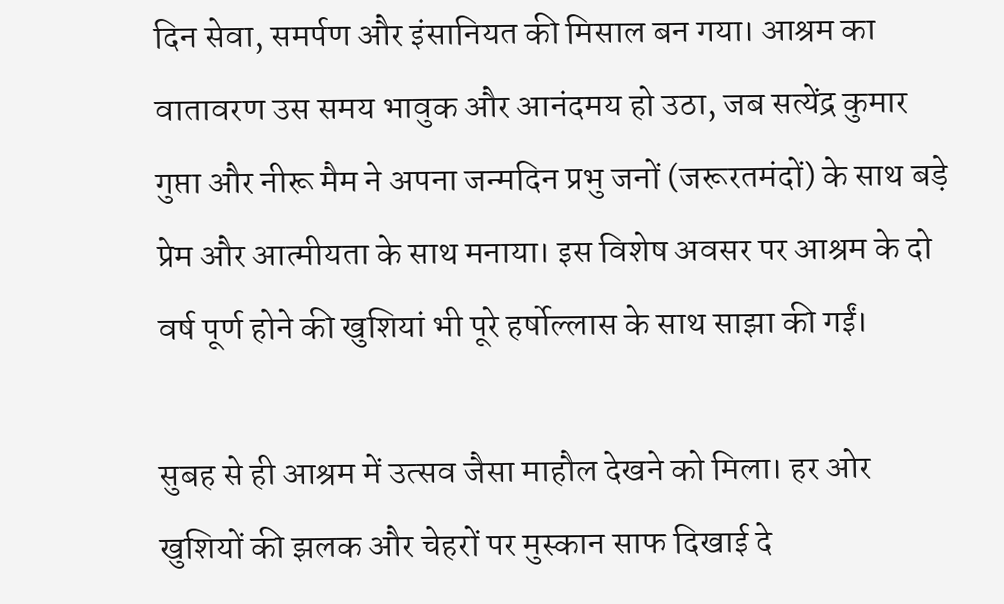दिन सेवा, समर्पण और इंसानियत की मिसाल बन गया। आश्रम का वातावरण उस समय भावुक और आनंदमय हो उठा, जब सत्येंद्र कुमार गुप्ता और नीरू मैम ने अपना जन्मदिन प्रभु जनों (जरूरतमंदों) के साथ बड़े प्रेम और आत्मीयता के साथ मनाया। इस विशेष अवसर पर आश्रम के दो वर्ष पूर्ण होने की खुशियां भी पूरे हर्षोल्लास के साथ साझा की गईं।

सुबह से ही आश्रम में उत्सव जैसा माहौल देखने को मिला। हर ओर खुशियों की झलक और चेहरों पर मुस्कान साफ दिखाई दे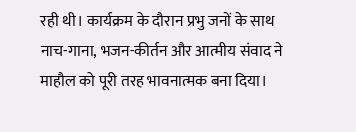रही थी। कार्यक्रम के दौरान प्रभु जनों के साथ नाच-गाना, भजन-कीर्तन और आत्मीय संवाद ने माहौल को पूरी तरह भावनात्मक बना दिया।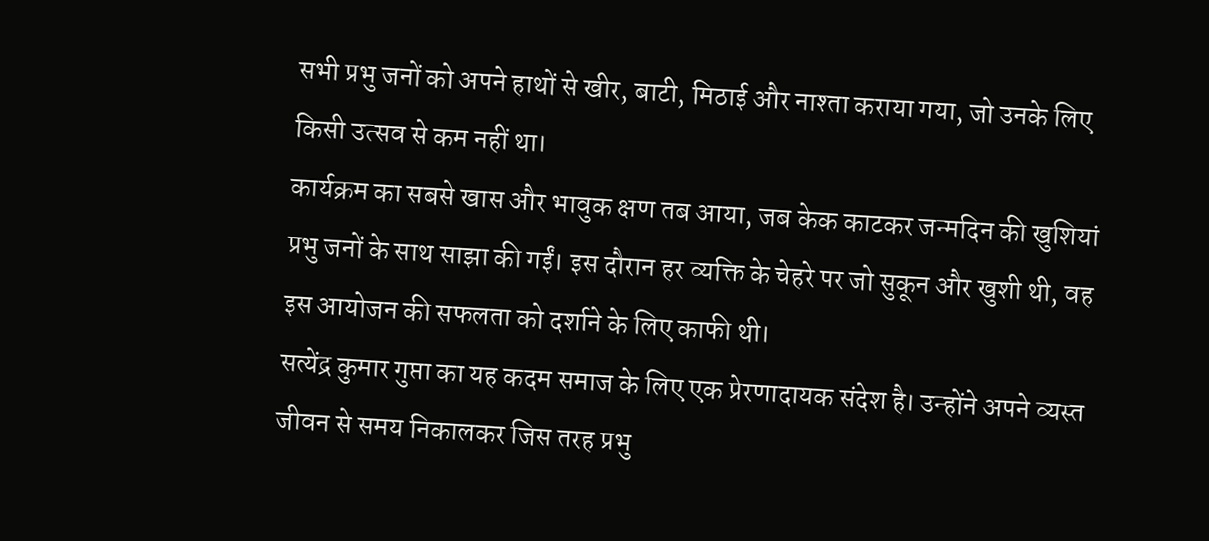सभी प्रभु जनों को अपने हाथों से खीर, बाटी, मिठाई और नाश्ता कराया गया, जो उनके लिए किसी उत्सव से कम नहीं था।
कार्यक्रम का सबसे खास और भावुक क्षण तब आया, जब केक काटकर जन्मदिन की खुशियां प्रभु जनों के साथ साझा की गईं। इस दौरान हर व्यक्ति के चेहरे पर जो सुकून और खुशी थी, वह इस आयोजन की सफलता को दर्शाने के लिए काफी थी।
सत्येंद्र कुमार गुप्ता का यह कदम समाज के लिए एक प्रेरणादायक संदेश है। उन्होंने अपने व्यस्त जीवन से समय निकालकर जिस तरह प्रभु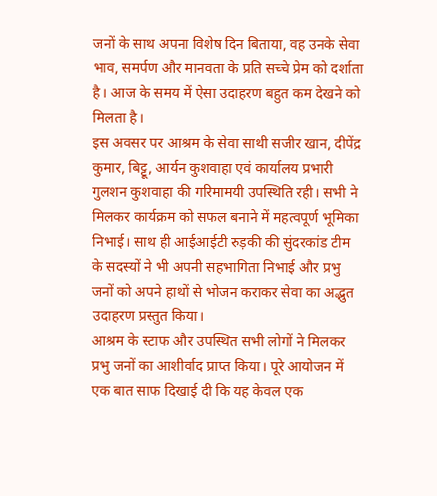जनों के साथ अपना विशेष दिन बिताया, वह उनके सेवा भाव, समर्पण और मानवता के प्रति सच्चे प्रेम को दर्शाता है। आज के समय में ऐसा उदाहरण बहुत कम देखने को मिलता है।
इस अवसर पर आश्रम के सेवा साथी सजीर खान, दीपेंद्र कुमार, बिट्टू, आर्यन कुशवाहा एवं कार्यालय प्रभारी गुलशन कुशवाहा की गरिमामयी उपस्थिति रही। सभी ने मिलकर कार्यक्रम को सफल बनाने में महत्वपूर्ण भूमिका निभाई। साथ ही आईआईटी रुड़की की सुंदरकांड टीम के सदस्यों ने भी अपनी सहभागिता निभाई और प्रभु जनों को अपने हाथों से भोजन कराकर सेवा का अद्भुत उदाहरण प्रस्तुत किया।
आश्रम के स्टाफ और उपस्थित सभी लोगों ने मिलकर प्रभु जनों का आशीर्वाद प्राप्त किया। पूरे आयोजन में एक बात साफ दिखाई दी कि यह केवल एक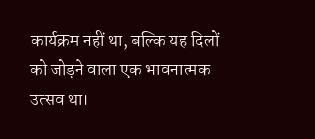कार्यक्रम नहीं था, बल्कि यह दिलों को जोड़ने वाला एक भावनात्मक उत्सव था।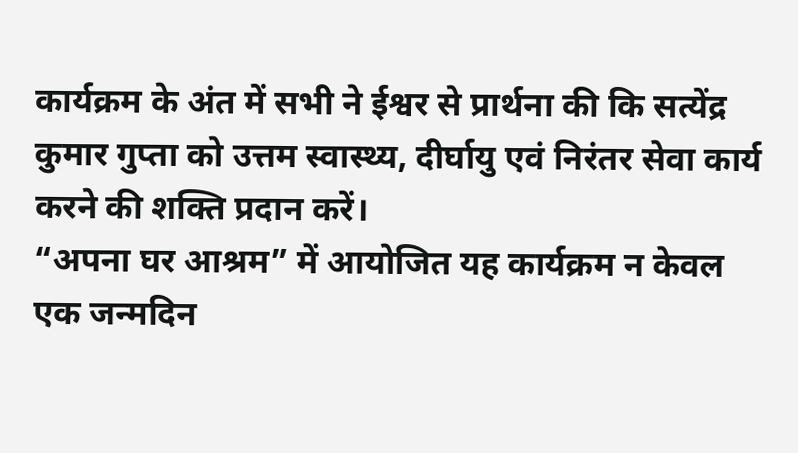कार्यक्रम के अंत में सभी ने ईश्वर से प्रार्थना की कि सत्येंद्र कुमार गुप्ता को उत्तम स्वास्थ्य, दीर्घायु एवं निरंतर सेवा कार्य करने की शक्ति प्रदान करें।
“अपना घर आश्रम” में आयोजित यह कार्यक्रम न केवल एक जन्मदिन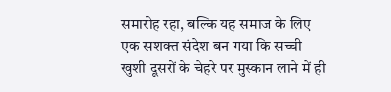समारोह रहा, बल्कि यह समाज के लिए एक सशक्त संदेश बन गया कि सच्ची खुशी दूसरों के चेहरे पर मुस्कान लाने में ही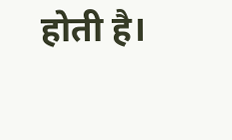होती है।